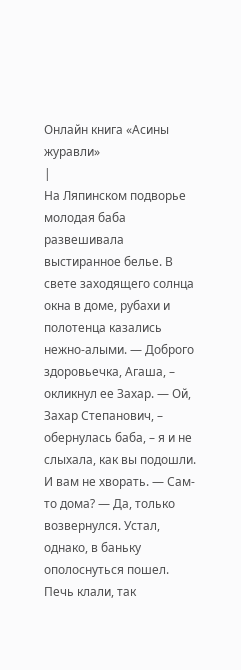Онлайн книга «Асины журавли»
|
На Ляпинском подворье молодая баба развешивала выстиранное белье. В свете заходящего солнца окна в доме, рубахи и полотенца казались нежно-алыми. — Доброго здоровьечка, Агаша, – окликнул ее Захар. — Ой, Захар Степанович, – обернулась баба, – я и не слыхала, как вы подошли. И вам не хворать. — Сам-то дома? — Да, только возвернулся. Устал, однако, в баньку ополоснуться пошел. Печь клали, так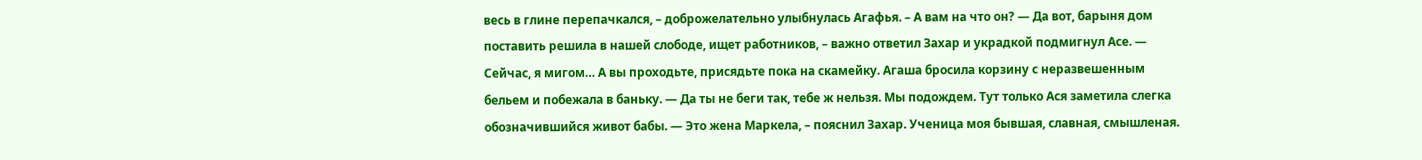весь в глине перепачкался, – доброжелательно улыбнулась Агафья. – А вам на что он? — Да вот, барыня дом поставить решила в нашей слободе, ищет работников, – важно ответил Захар и украдкой подмигнул Асе. — Сейчас, я мигом… А вы проходьте, присядьте пока на скамейку. Агаша бросила корзину с неразвешенным бельем и побежала в баньку. — Да ты не беги так, тебе ж нельзя. Мы подождем. Тут только Ася заметила слегка обозначившийся живот бабы. — Это жена Маркела, – пояснил Захар. Ученица моя бывшая, славная, смышленая.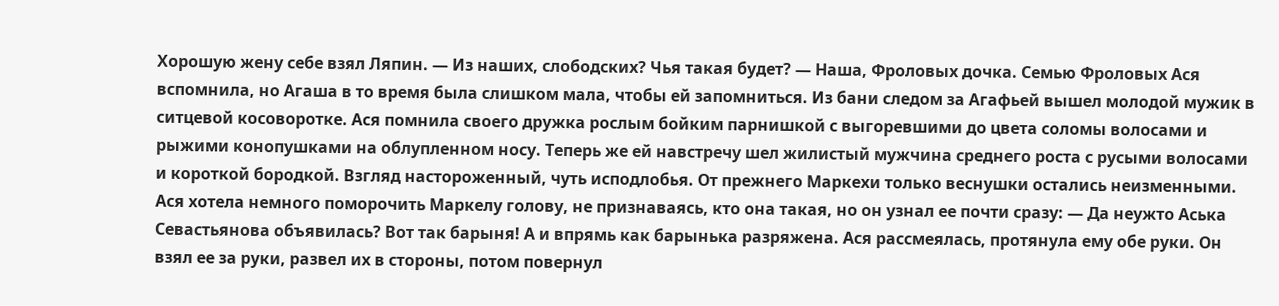Хорошую жену себе взял Ляпин. — Из наших, слободских? Чья такая будет? — Наша, Фроловых дочка. Семью Фроловых Ася вспомнила, но Агаша в то время была слишком мала, чтобы ей запомниться. Из бани следом за Агафьей вышел молодой мужик в ситцевой косоворотке. Ася помнила своего дружка рослым бойким парнишкой с выгоревшими до цвета соломы волосами и рыжими конопушками на облупленном носу. Теперь же ей навстречу шел жилистый мужчина среднего роста с русыми волосами и короткой бородкой. Взгляд настороженный, чуть исподлобья. От прежнего Маркехи только веснушки остались неизменными. Ася хотела немного поморочить Маркелу голову, не признаваясь, кто она такая, но он узнал ее почти сразу: — Да неужто Аська Севастьянова объявилась? Вот так барыня! А и впрямь как барынька разряжена. Ася рассмеялась, протянула ему обе руки. Он взял ее за руки, развел их в стороны, потом повернул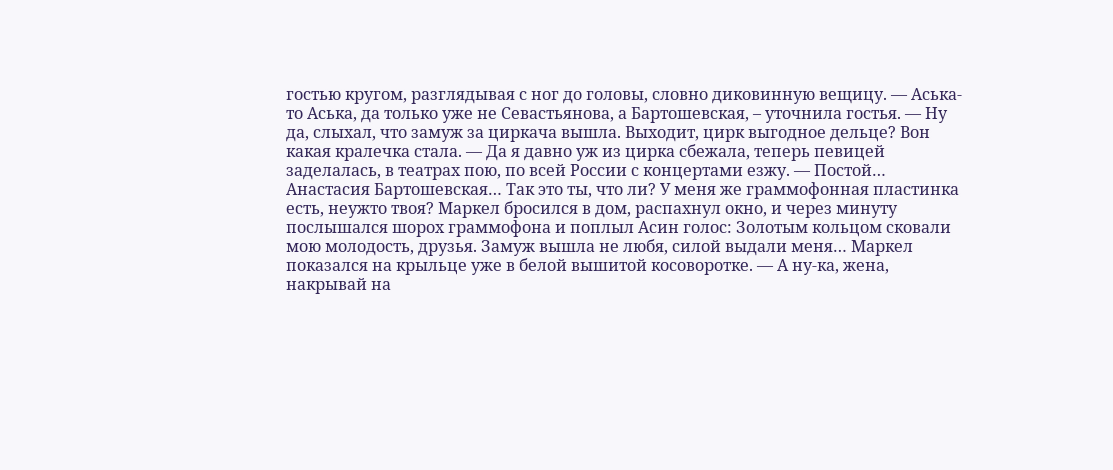гостью кругом, разглядывая с ног до головы, словно диковинную вещицу. — Аська-то Аська, да только уже не Севастьянова, а Бартошевская, – уточнила гостья. — Ну да, слыхал, что замуж за циркача вышла. Выходит, цирк выгодное дельце? Вон какая кралечка стала. — Да я давно уж из цирка сбежала, теперь певицей заделалась, в театрах пою, по всей России с концертами езжу. — Постой… Анастасия Бартошевская… Так это ты, что ли? У меня же граммофонная пластинка есть, неужто твоя? Маркел бросился в дом, распахнул окно, и через минуту послышался шорох граммофона и поплыл Асин голос: Золотым кольцом сковали мою молодость, друзья. Замуж вышла не любя, силой выдали меня… Маркел показался на крыльце уже в белой вышитой косоворотке. — А ну-ка, жена, накрывай на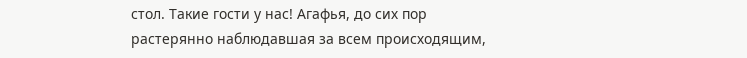стол. Такие гости у нас! Агафья, до сих пор растерянно наблюдавшая за всем происходящим,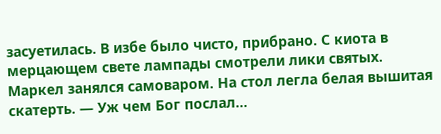засуетилась. В избе было чисто, прибрано. С киота в мерцающем свете лампады смотрели лики святых. Маркел занялся самоваром. На стол легла белая вышитая скатерть. — Уж чем Бог послал…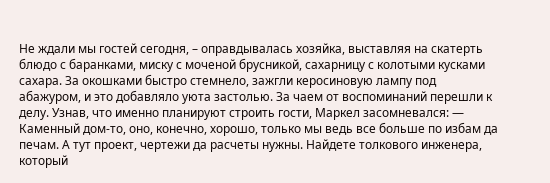Не ждали мы гостей сегодня, – оправдывалась хозяйка, выставляя на скатерть блюдо с баранками, миску с моченой брусникой, сахарницу с колотыми кусками сахара. За окошками быстро стемнело, зажгли керосиновую лампу под абажуром, и это добавляло уюта застолью. За чаем от воспоминаний перешли к делу. Узнав, что именно планируют строить гости, Маркел засомневался: — Каменный дом-то, оно, конечно, хорошо, только мы ведь все больше по избам да печам. А тут проект, чертежи да расчеты нужны. Найдете толкового инженера, который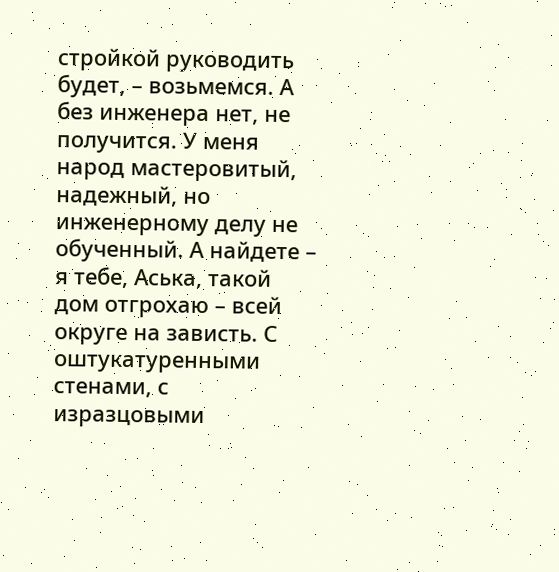стройкой руководить будет, – возьмемся. А без инженера нет, не получится. У меня народ мастеровитый, надежный, но инженерному делу не обученный. А найдете – я тебе, Аська, такой дом отгрохаю – всей округе на зависть. С оштукатуренными стенами, с изразцовыми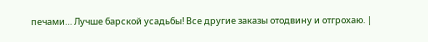печами… Лучше барской усадьбы! Все другие заказы отодвину и отгрохаю. |